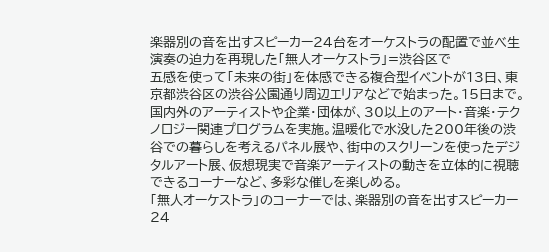楽器別の音を出すスピーカー24台をオーケストラの配置で並べ生演奏の迫力を再現した「無人オーケストラ」=渋谷区で
五感を使って「未来の街」を体感できる複合型イベントが13日、東京都渋谷区の渋谷公園通り周辺エリアなどで始まった。15日まで。
国内外のアーティストや企業・団体が、30以上のアート・音楽・テクノロジー関連プログラムを実施。温暖化で水没した200年後の渋谷での暮らしを考えるパネル展や、街中のスクリーンを使ったデジタルアート展、仮想現実で音楽アーティストの動きを立体的に視聴できるコーナーなど、多彩な催しを楽しめる。
「無人オーケストラ」のコーナーでは、楽器別の音を出すスピーカー24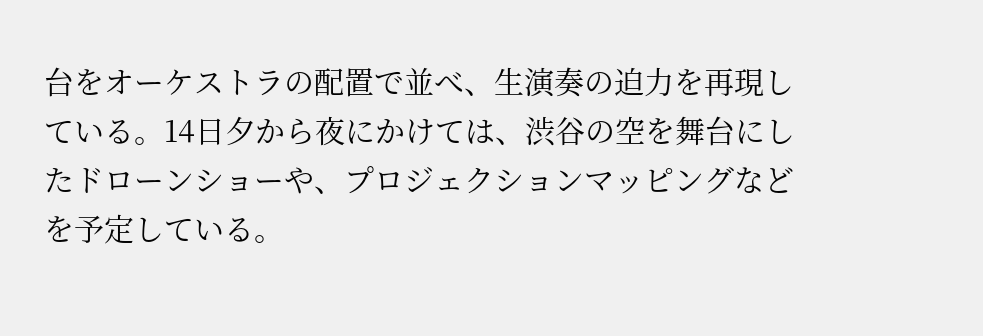台をオーケストラの配置で並べ、生演奏の迫力を再現している。14日夕から夜にかけては、渋谷の空を舞台にしたドローンショーや、プロジェクションマッピングなどを予定している。